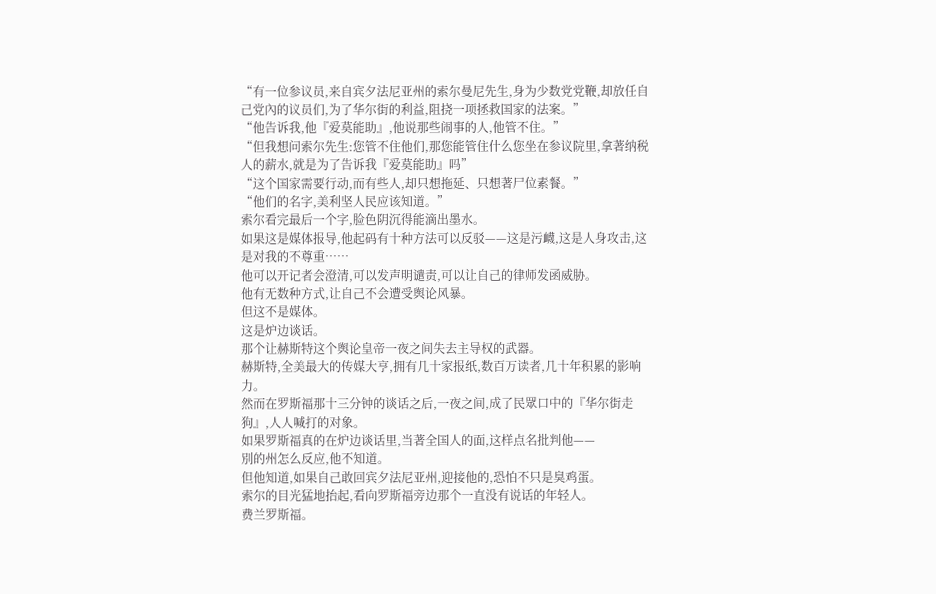“有一位参议员,来自宾夕法尼亚州的索尔曼尼先生,身为少数党党鞭,却放任自己党內的议员们,为了华尔街的利益,阻挠一项拯救国家的法案。”
“他告诉我,他『爱莫能助』,他说那些闹事的人,他管不住。”
“但我想问索尔先生:您管不住他们,那您能管住什么您坐在参议院里,拿著纳税人的薪水,就是为了告诉我『爱莫能助』吗”
“这个国家需要行动,而有些人,却只想拖延、只想著尸位素餐。”
“他们的名字,美利坚人民应该知道。”
索尔看完最后一个字,脸色阴沉得能滴出墨水。
如果这是媒体报导,他起码有十种方法可以反驳——这是污衊,这是人身攻击,这是对我的不尊重……
他可以开记者会澄清,可以发声明谴责,可以让自己的律师发函威胁。
他有无数种方式,让自己不会遭受舆论风暴。
但这不是媒体。
这是炉边谈话。
那个让赫斯特这个舆论皇帝一夜之间失去主导权的武器。
赫斯特,全美最大的传媒大亨,拥有几十家报纸,数百万读者,几十年积累的影响力。
然而在罗斯福那十三分钟的谈话之后,一夜之间,成了民眾口中的『华尔街走狗』,人人喊打的对象。
如果罗斯福真的在炉边谈话里,当著全国人的面,这样点名批判他——
別的州怎么反应,他不知道。
但他知道,如果自己敢回宾夕法尼亚州,迎接他的,恐怕不只是臭鸡蛋。
索尔的目光猛地抬起,看向罗斯福旁边那个一直没有说话的年轻人。
费兰罗斯福。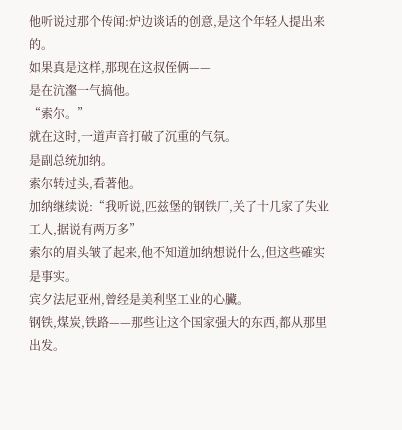他听说过那个传闻:炉边谈话的创意,是这个年轻人提出来的。
如果真是这样,那现在这叔侄俩——
是在沆瀣一气搞他。
“索尔。”
就在这时,一道声音打破了沉重的气氛。
是副总统加纳。
索尔转过头,看著他。
加纳继续说:“我听说,匹兹堡的钢铁厂,关了十几家了失业工人,据说有两万多”
索尔的眉头皱了起来,他不知道加纳想说什么,但这些確实是事实。
宾夕法尼亚州,曾经是美利坚工业的心臟。
钢铁,煤炭,铁路——那些让这个国家强大的东西,都从那里出发。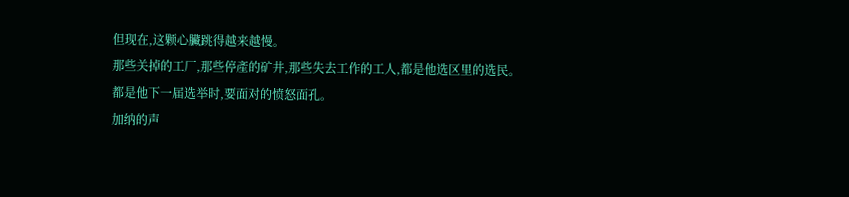但现在,这颗心臟跳得越来越慢。
那些关掉的工厂,那些停產的矿井,那些失去工作的工人,都是他选区里的选民。
都是他下一届选举时,要面对的愤怒面孔。
加纳的声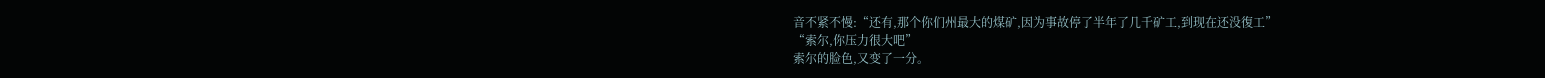音不紧不慢:“还有,那个你们州最大的煤矿,因为事故停了半年了几千矿工,到现在还没復工”
“索尔,你压力很大吧”
索尔的脸色,又变了一分。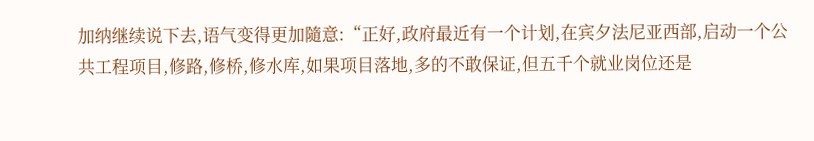加纳继续说下去,语气变得更加隨意:“正好,政府最近有一个计划,在宾夕法尼亚西部,启动一个公共工程项目,修路,修桥,修水库,如果项目落地,多的不敢保证,但五千个就业岗位还是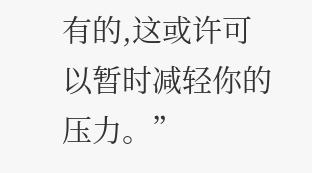有的,这或许可以暂时减轻你的压力。”